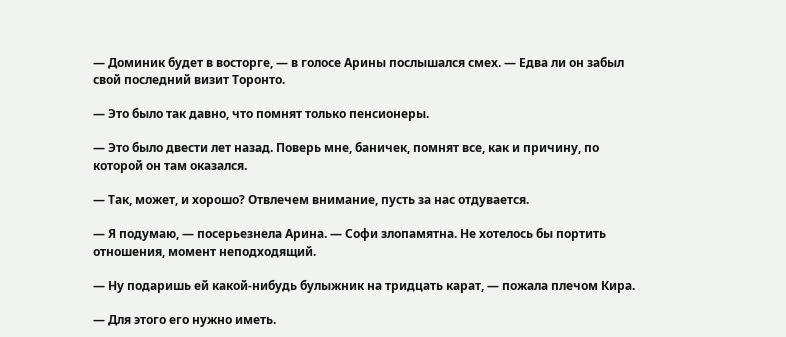— Доминик будет в восторге, — в голосе Арины послышался смех. — Едва ли он забыл свой последний визит Торонто.

— Это было так давно, что помнят только пенсионеры.

— Это было двести лет назад. Поверь мне, баничек, помнят все, как и причину, по которой он там оказался.

— Так, может, и хорошо? Отвлечем внимание, пусть за нас отдувается.

— Я подумаю, — посерьезнела Арина. — Софи злопамятна. Не хотелось бы портить отношения, момент неподходящий.

— Ну подаришь ей какой-нибудь булыжник на тридцать карат, — пожала плечом Кира.

— Для этого его нужно иметь.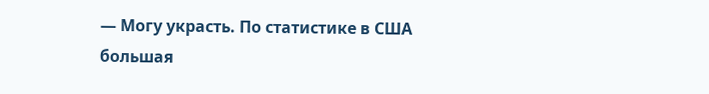— Могу украсть. По статистике в США большая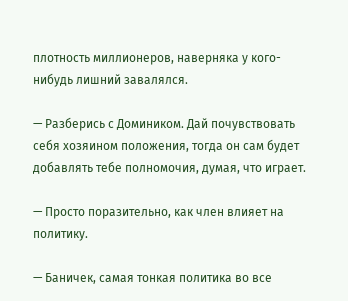плотность миллионеров, наверняка у кого-нибудь лишний завалялся.

— Разберись с Домиником. Дай почувствовать себя хозяином положения, тогда он сам будет добавлять тебе полномочия, думая, что играет.

— Просто поразительно, как член влияет на политику.

— Баничек, самая тонкая политика во все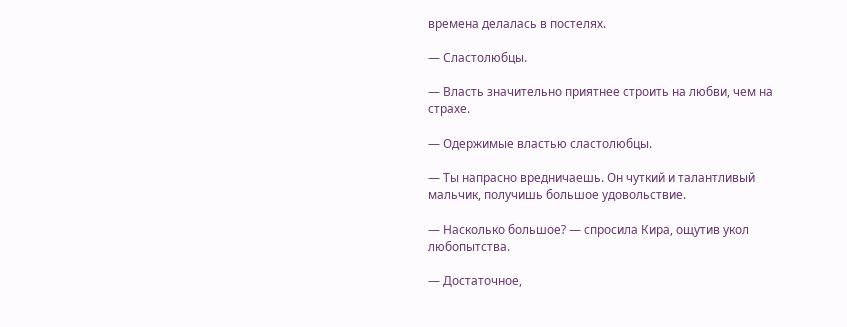времена делалась в постелях.

— Сластолюбцы.

— Власть значительно приятнее строить на любви, чем на страхе.

— Одержимые властью сластолюбцы.

— Ты напрасно вредничаешь. Он чуткий и талантливый мальчик, получишь большое удовольствие.

— Насколько большое? — спросила Кира, ощутив укол любопытства.

— Достаточное,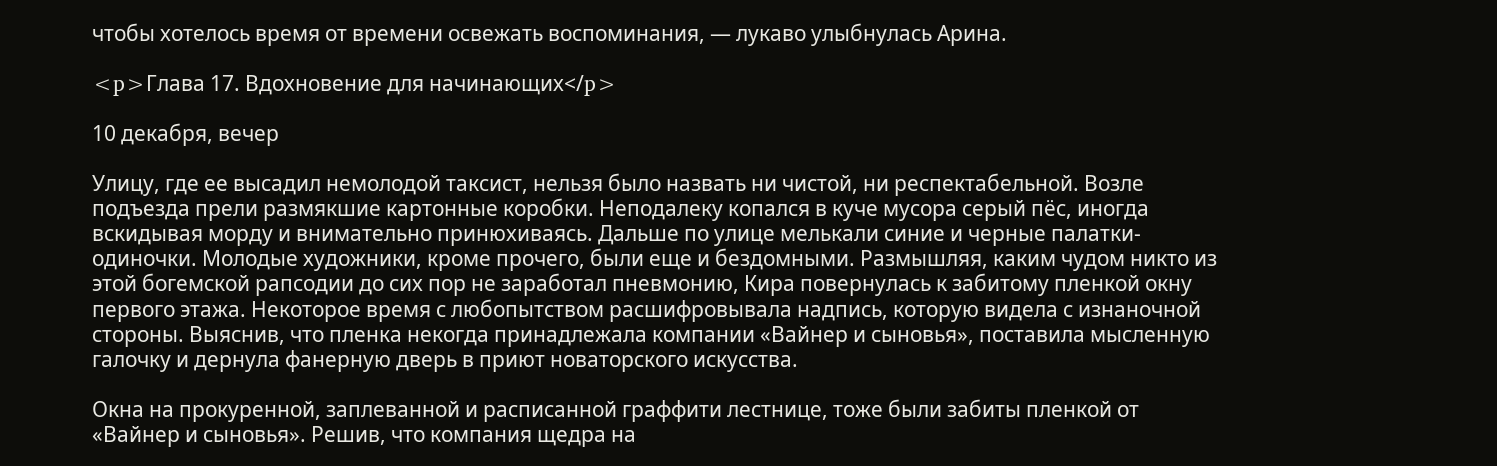чтобы хотелось время от времени освежать воспоминания, — лукаво улыбнулась Арина.

<p>Глава 17. Вдохновение для начинающих</p>

10 декабря, вечер

Улицу, где ее высадил немолодой таксист, нельзя было назвать ни чистой, ни респектабельной. Возле подъезда прели размякшие картонные коробки. Неподалеку копался в куче мусора серый пёс, иногда вскидывая морду и внимательно принюхиваясь. Дальше по улице мелькали синие и черные палатки-одиночки. Молодые художники, кроме прочего, были еще и бездомными. Размышляя, каким чудом никто из этой богемской рапсодии до сих пор не заработал пневмонию, Кира повернулась к забитому пленкой окну первого этажа. Некоторое время с любопытством расшифровывала надпись, которую видела с изнаночной стороны. Выяснив, что пленка некогда принадлежала компании «Вайнер и сыновья», поставила мысленную галочку и дернула фанерную дверь в приют новаторского искусства.

Окна на прокуренной, заплеванной и расписанной граффити лестнице, тоже были забиты пленкой от «Вайнер и сыновья». Решив, что компания щедра на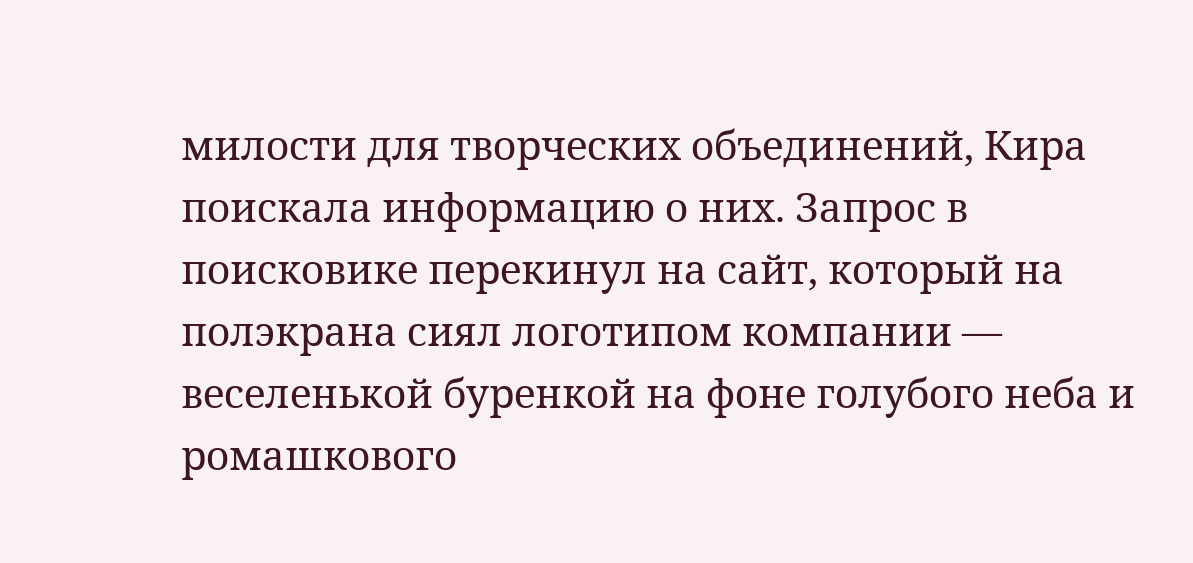милости для творческих объединений, Кира поискала информацию о них. Запрос в поисковике перекинул на сайт, который на полэкрана сиял логотипом компании — веселенькой буренкой на фоне голубого неба и ромашкового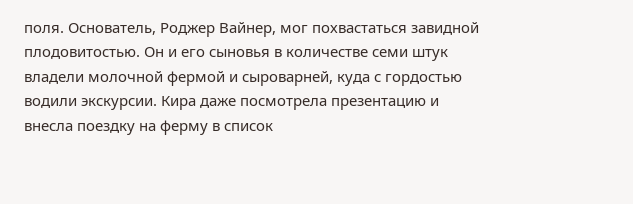поля. Основатель, Роджер Вайнер, мог похвастаться завидной плодовитостью. Он и его сыновья в количестве семи штук владели молочной фермой и сыроварней, куда с гордостью водили экскурсии. Кира даже посмотрела презентацию и внесла поездку на ферму в список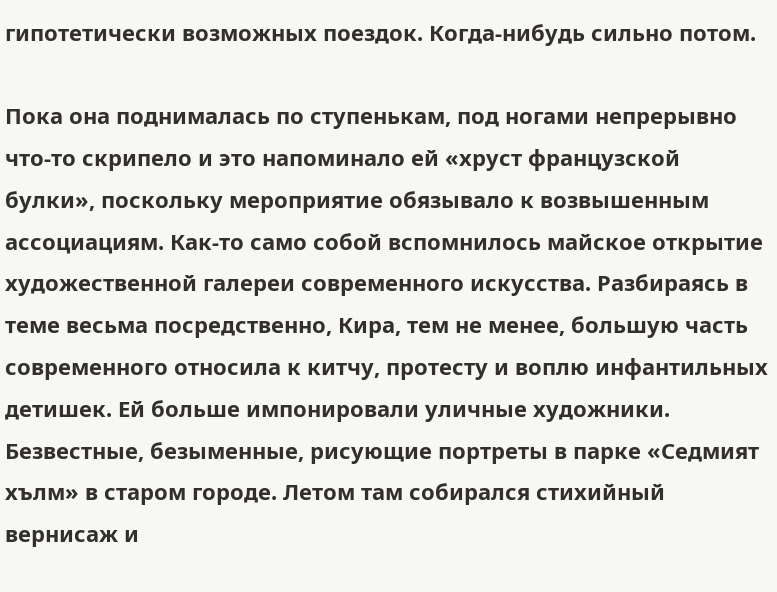гипотетически возможных поездок. Когда-нибудь сильно потом.

Пока она поднималась по ступенькам, под ногами непрерывно что-то скрипело и это напоминало ей «хруст французской булки», поскольку мероприятие обязывало к возвышенным ассоциациям. Как-то само собой вспомнилось майское открытие художественной галереи современного искусства. Разбираясь в теме весьма посредственно, Кира, тем не менее, большую часть современного относила к китчу, протесту и воплю инфантильных детишек. Ей больше импонировали уличные художники. Безвестные, безыменные, рисующие портреты в парке «Седмият хълм» в старом городе. Летом там собирался стихийный вернисаж и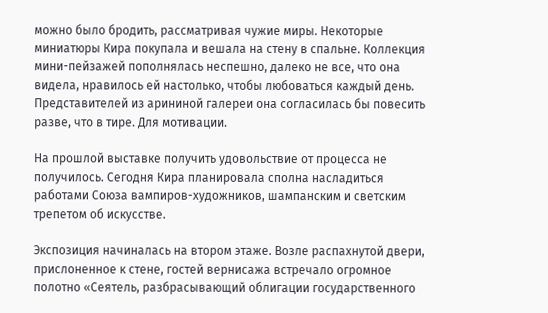можно было бродить, рассматривая чужие миры. Некоторые миниатюры Кира покупала и вешала на стену в спальне. Коллекция мини-пейзажей пополнялась неспешно, далеко не все, что она видела, нравилось ей настолько, чтобы любоваться каждый день. Представителей из арининой галереи она согласилась бы повесить разве, что в тире. Для мотивации.

На прошлой выставке получить удовольствие от процесса не получилось. Сегодня Кира планировала сполна насладиться работами Союза вампиров-художников, шампанским и светским трепетом об искусстве.

Экспозиция начиналась на втором этаже. Возле распахнутой двери, прислоненное к стене, гостей вернисажа встречало огромное полотно «Сеятель, разбрасывающий облигации государственного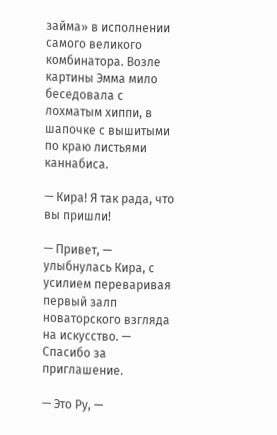займа» в исполнении самого великого комбинатора. Возле картины Эмма мило беседовала с лохматым хиппи, в шапочке с вышитыми по краю листьями каннабиса.

— Кира! Я так рада, что вы пришли!

— Привет, — улыбнулась Кира, с усилием переваривая первый залп новаторского взгляда на искусство. — Спасибо за приглашение.

— Это Ру, —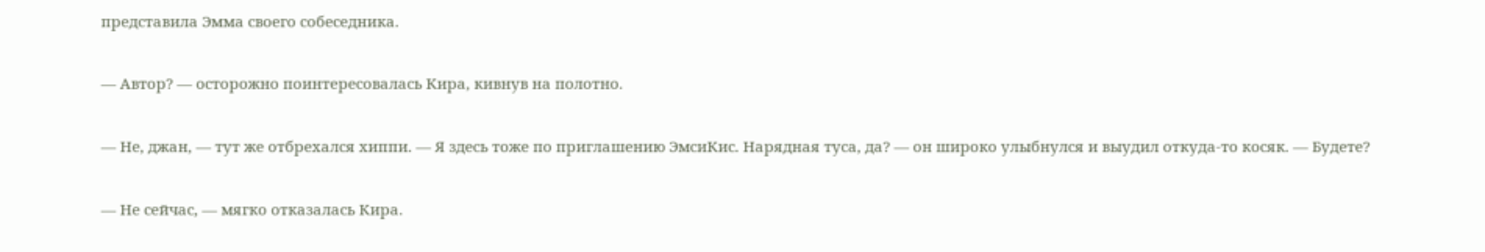представила Эмма своего собеседника.

— Автор? — осторожно поинтересовалась Кира, кивнув на полотно.

— Не, джан, — тут же отбрехался хиппи. — Я здесь тоже по приглашению ЭмсиКис. Нарядная туса, да? — он широко улыбнулся и выудил откуда-то косяк. — Будете?

— Не сейчас, — мягко отказалась Кира.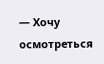— Хочу осмотреться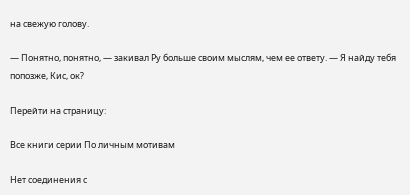на свежую голову.

— Понятно, понятно, — закивал Ру больше своим мыслям, чем ее ответу. — Я найду тебя попозже, Кис, ок?

Перейти на страницу:

Все книги серии По личным мотивам

Нет соединения с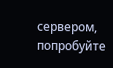сервером, попробуйте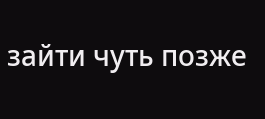зайти чуть позже